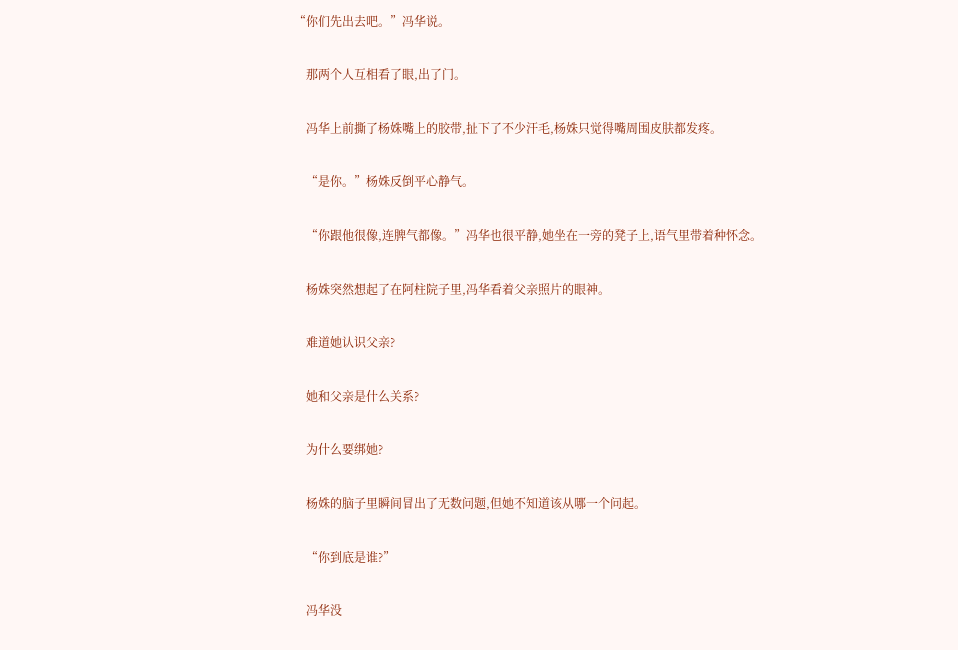“你们先出去吧。”冯华说。

    那两个人互相看了眼,出了门。

    冯华上前撕了杨姝嘴上的胶带,扯下了不少汗毛,杨姝只觉得嘴周围皮肤都发疼。

    “是你。”杨姝反倒平心静气。

    “你跟他很像,连脾气都像。”冯华也很平静,她坐在一旁的凳子上,语气里带着种怀念。

    杨姝突然想起了在阿柱院子里,冯华看着父亲照片的眼神。

    难道她认识父亲?

    她和父亲是什么关系?

    为什么要绑她?

    杨姝的脑子里瞬间冒出了无数问题,但她不知道该从哪一个问起。

    “你到底是谁?”

    冯华没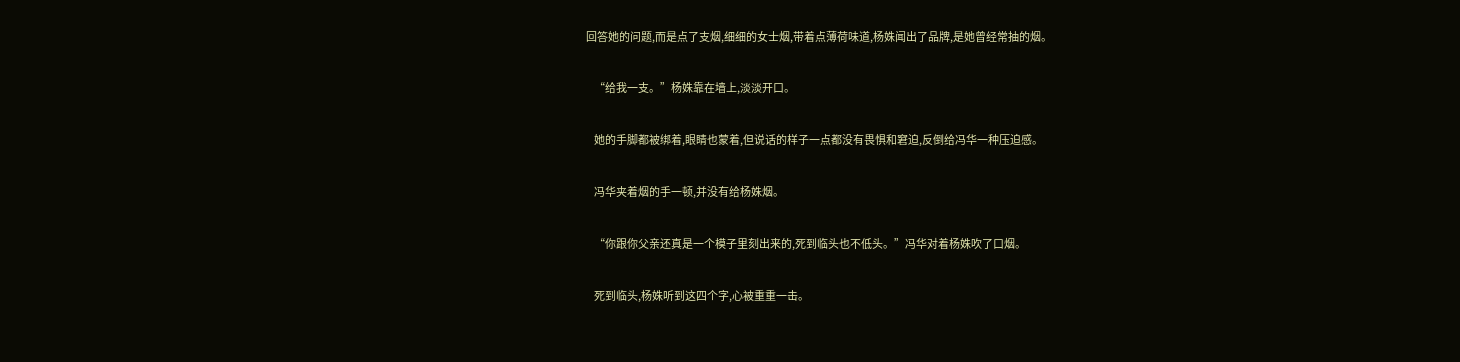回答她的问题,而是点了支烟,细细的女士烟,带着点薄荷味道,杨姝闻出了品牌,是她曾经常抽的烟。

    “给我一支。”杨姝靠在墙上,淡淡开口。

    她的手脚都被绑着,眼睛也蒙着,但说话的样子一点都没有畏惧和窘迫,反倒给冯华一种压迫感。

    冯华夹着烟的手一顿,并没有给杨姝烟。

    “你跟你父亲还真是一个模子里刻出来的,死到临头也不低头。”冯华对着杨姝吹了口烟。

    死到临头,杨姝听到这四个字,心被重重一击。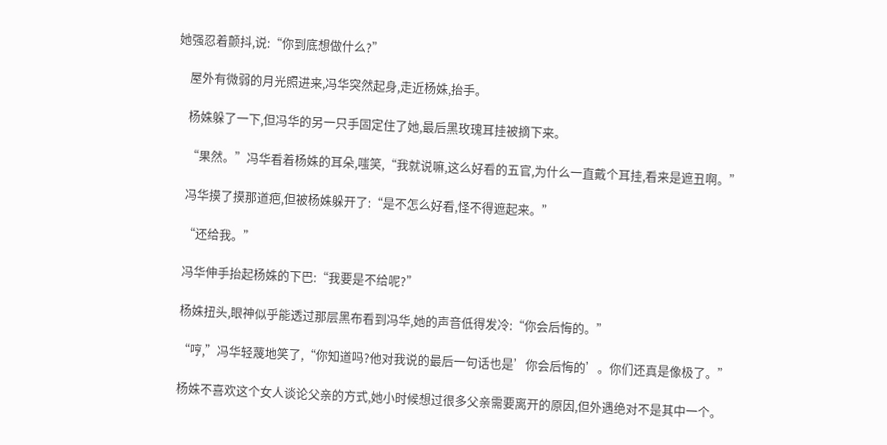她强忍着颤抖,说:“你到底想做什么?”

    屋外有微弱的月光照进来,冯华突然起身,走近杨姝,抬手。

    杨姝躲了一下,但冯华的另一只手固定住了她,最后黑玫瑰耳挂被摘下来。

    “果然。”冯华看着杨姝的耳朵,嗤笑,“我就说嘛,这么好看的五官,为什么一直戴个耳挂,看来是遮丑啊。”

    冯华摸了摸那道疤,但被杨姝躲开了:“是不怎么好看,怪不得遮起来。”

    “还给我。”

    冯华伸手抬起杨姝的下巴:“我要是不给呢?”

    杨姝扭头,眼神似乎能透过那层黑布看到冯华,她的声音低得发冷:“你会后悔的。”

    “哼,”冯华轻蔑地笑了,“你知道吗?他对我说的最后一句话也是’你会后悔的’。你们还真是像极了。”

    杨姝不喜欢这个女人谈论父亲的方式,她小时候想过很多父亲需要离开的原因,但外遇绝对不是其中一个。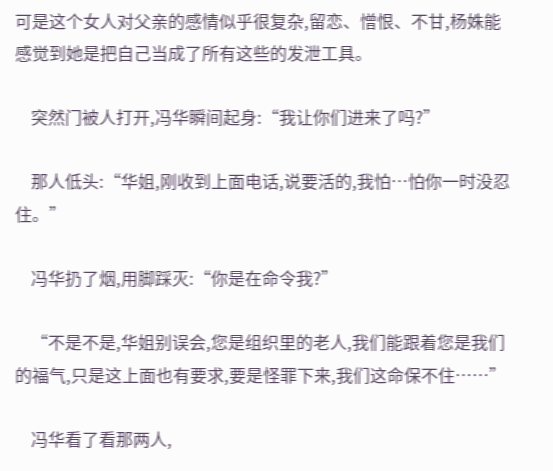可是这个女人对父亲的感情似乎很复杂,留恋、憎恨、不甘,杨姝能感觉到她是把自己当成了所有这些的发泄工具。

    突然门被人打开,冯华瞬间起身:“我让你们进来了吗?”

    那人低头:“华姐,刚收到上面电话,说要活的,我怕…怕你一时没忍住。”

    冯华扔了烟,用脚踩灭:“你是在命令我?”

    “不是不是,华姐别误会,您是组织里的老人,我们能跟着您是我们的福气,只是这上面也有要求,要是怪罪下来,我们这命保不住……”

    冯华看了看那两人,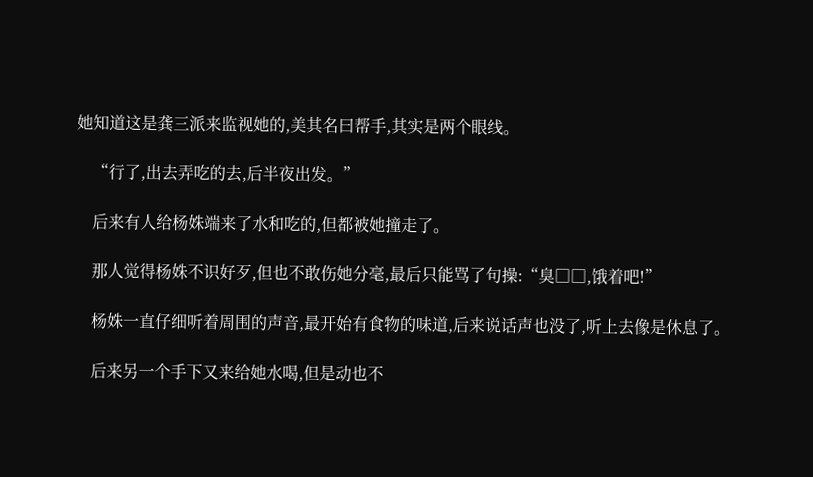她知道这是龚三派来监视她的,美其名曰帮手,其实是两个眼线。

    “行了,出去弄吃的去,后半夜出发。”

    后来有人给杨姝端来了水和吃的,但都被她撞走了。

    那人觉得杨姝不识好歹,但也不敢伤她分毫,最后只能骂了句操:“臭□□,饿着吧!”

    杨姝一直仔细听着周围的声音,最开始有食物的味道,后来说话声也没了,听上去像是休息了。

    后来另一个手下又来给她水喝,但是动也不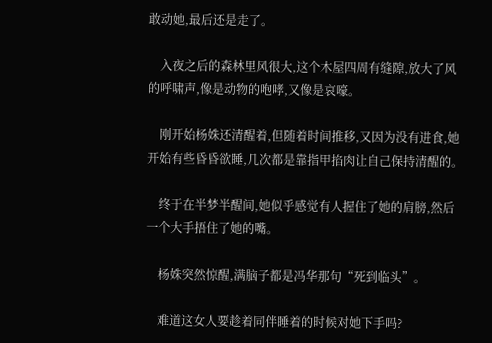敢动她,最后还是走了。

    入夜之后的森林里风很大,这个木屋四周有缝隙,放大了风的呼啸声,像是动物的咆哮,又像是哀嚎。

    刚开始杨姝还清醒着,但随着时间推移,又因为没有进食,她开始有些昏昏欲睡,几次都是靠指甲掐肉让自己保持清醒的。

    终于在半梦半醒间,她似乎感觉有人握住了她的肩膀,然后一个大手捂住了她的嘴。

    杨姝突然惊醒,满脑子都是冯华那句“死到临头”。

    难道这女人要趁着同伴睡着的时候对她下手吗?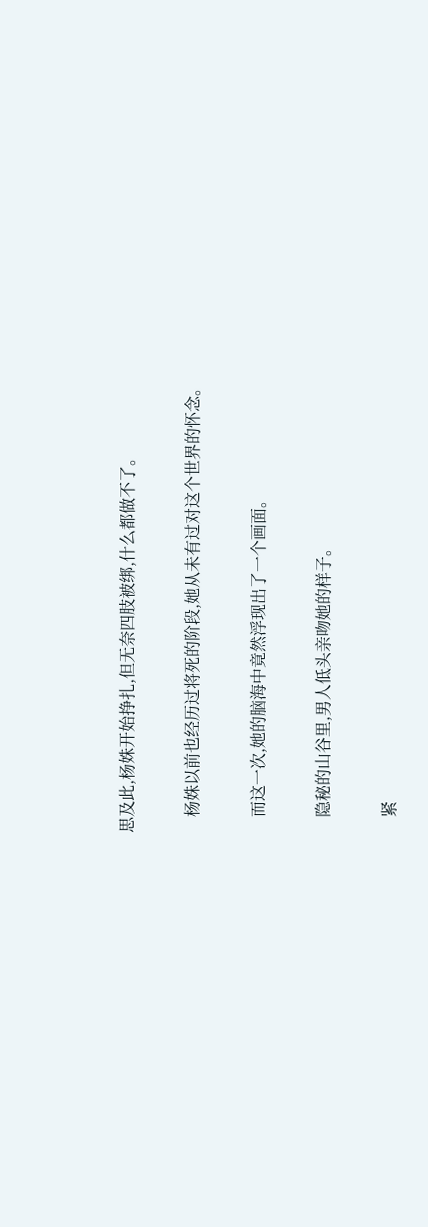思及此,杨姝开始挣扎,但无奈四肢被绑,什么都做不了。

    杨姝以前也经历过将死的阶段,她从未有过对这个世界的怀念。

    而这一次,她的脑海中竟然浮现出了一个画面。

    隐秘的山谷里,男人低头亲吻她的样子。

    紧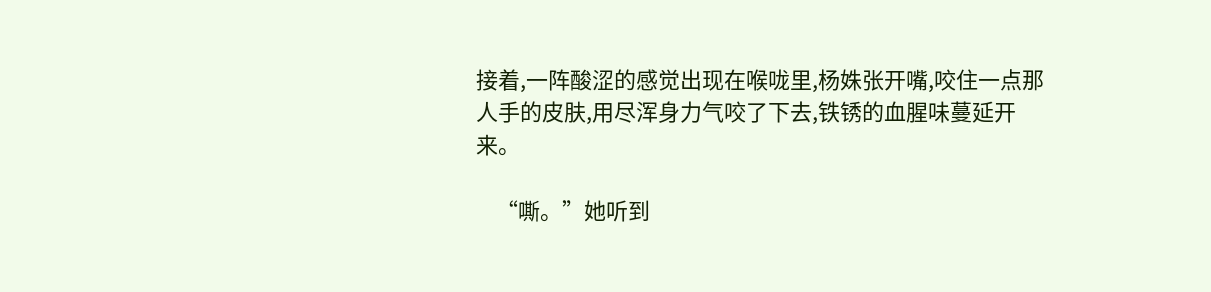接着,一阵酸涩的感觉出现在喉咙里,杨姝张开嘴,咬住一点那人手的皮肤,用尽浑身力气咬了下去,铁锈的血腥味蔓延开来。

    “嘶。”她听到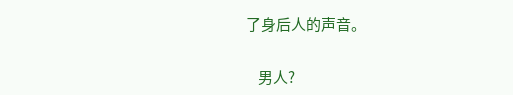了身后人的声音。

    男人?